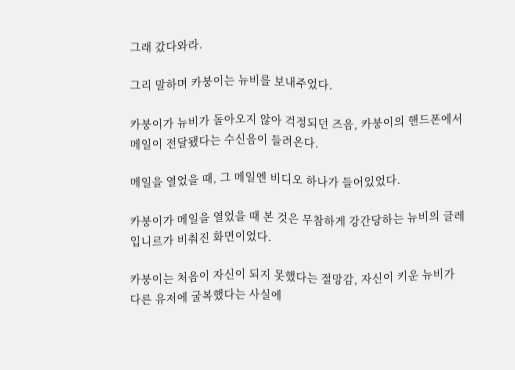그래 갔다와라.

그리 말하며 카붕이는 뉴비를 보내주었다.

카붕이가 뉴비가 돌아오지 않아 걱정되던 즈음, 카붕이의 핸드폰에서 메일이 전달됐다는 수신음이 들려온다.

메일을 열었을 때, 그 메일엔 비디오 하나가 들어있었다.

카붕이가 메일을 열었을 때 본 것은 무참하게 강간당하는 뉴비의 글레입니르가 비춰진 화면이었다.

카붕이는 처음이 자신이 되지 못했다는 절망감, 자신이 키운 뉴비가 다른 유저에 굴복했다는 사실에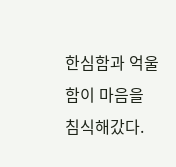한심함과 억울함이 마음을 침식해갔다.